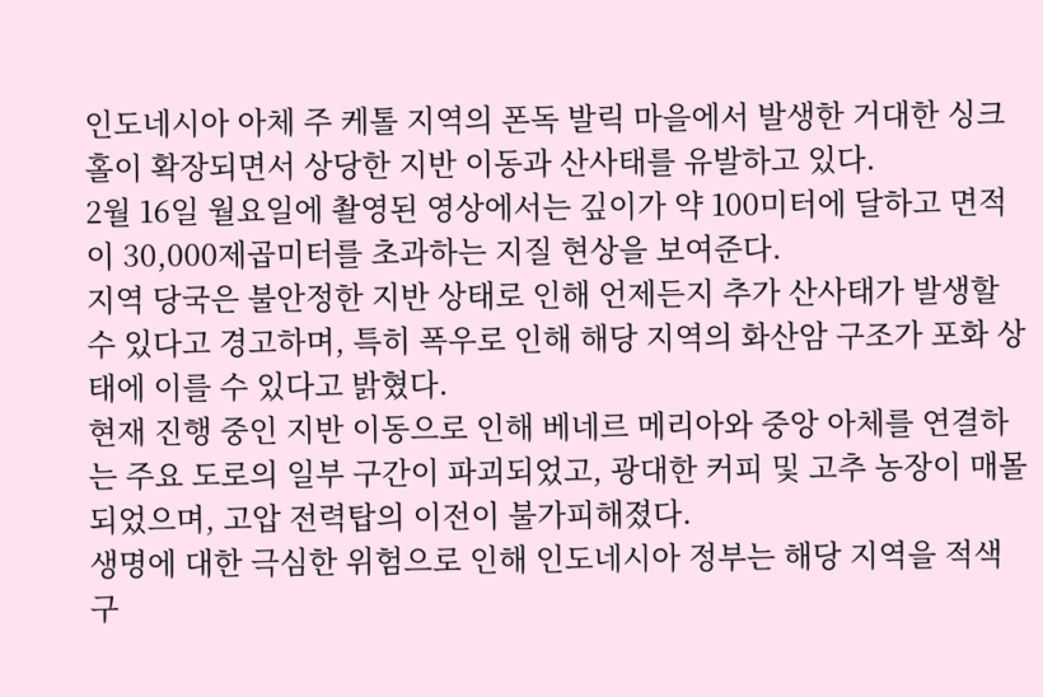인도네시아 아체 주 케톨 지역의 폰독 발릭 마을에서 발생한 거대한 싱크홀이 확장되면서 상당한 지반 이동과 산사태를 유발하고 있다.
2월 16일 월요일에 촬영된 영상에서는 깊이가 약 100미터에 달하고 면적이 30,000제곱미터를 초과하는 지질 현상을 보여준다.
지역 당국은 불안정한 지반 상태로 인해 언제든지 추가 산사태가 발생할 수 있다고 경고하며, 특히 폭우로 인해 해당 지역의 화산암 구조가 포화 상태에 이를 수 있다고 밝혔다.
현재 진행 중인 지반 이동으로 인해 베네르 메리아와 중앙 아체를 연결하는 주요 도로의 일부 구간이 파괴되었고, 광대한 커피 및 고추 농장이 매몰되었으며, 고압 전력탑의 이전이 불가피해졌다.
생명에 대한 극심한 위험으로 인해 인도네시아 정부는 해당 지역을 적색 구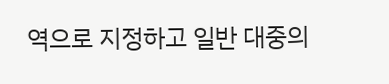역으로 지정하고 일반 대중의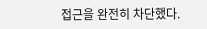접근을 완전히 차단했다.